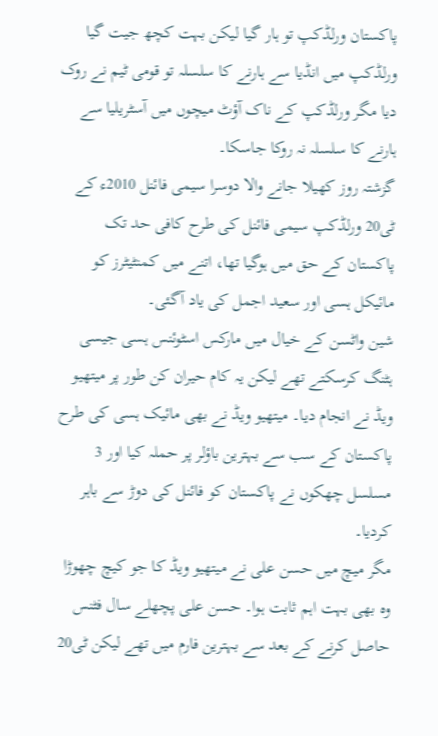پاکستان ورلڈکپ تو ہار گیا لیکن بہت کچھ جیت گیا
ورلڈکپ میں انڈیا سے ہارنے کا سلسلہ تو قومی ٹیم نے روک دیا مگر ورلڈکپ کے ناک آؤٹ میچوں میں آسٹریلیا سے ہارنے کا سلسلہ نہ روکا جاسکا۔
گزشتہ روز کھیلا جانے والا دوسرا سیمی فائنل 2010ء کے ٹی20 ورلڈکپ سیمی فائنل کی طرح کافی حد تک پاکستان کے حق میں ہوگیا تھا، اتنے میں کمنٹیٹرز کو مائیکل ہسی اور سعید اجمل کی یاد آگئی۔
شین واٹسن کے خیال میں مارکس اسٹوئنس ہسی جیسی ہٹنگ کرسکتے تھے لیکن یہ کام حیران کن طور پر میتھیو ویڈ نے انجام دیا۔ میتھیو ویڈ نے بھی مائیک ہسی کی طرح پاکستان کے سب سے بہترین باؤلر پر حملہ کیا اور 3 مسلسل چھکوں نے پاکستان کو فائنل کی دوڑ سے باہر کردیا۔
مگر میچ میں حسن علی نے میتھیو ویڈ کا جو کیچ چھوڑا وہ بھی بہت اہم ثابت ہوا۔ حسن علی پچھلے سال فٹنس حاصل کرنے کے بعد سے بہترین فارم میں تھے لیکن ٹی20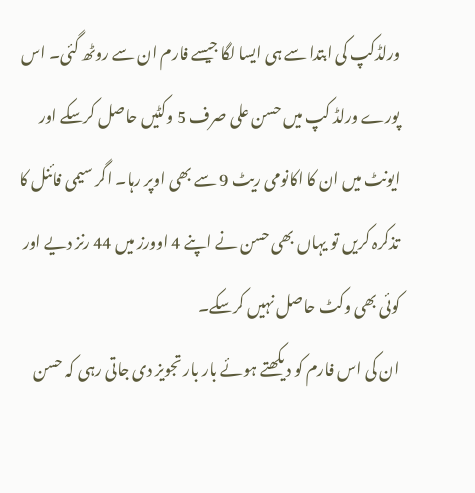ورلڈکپ کی ابتدا سے ہی ایسا لگا جیسے فارم ان سے روٹھ گئی۔ اس پورے ورلڈ کپ میں حسن علی صرف 5 وکٹیں حاصل کرسکے اور ایونٹ میں ان کا اکانومی ریٹ 9 سے بھی اوپر رہا۔ اگر سیمی فائنل کا تذکرہ کریں تو یہاں بھی حسن نے اپنے 4 اوورز میں 44 رنز دیے اور کوئی بھی وکٹ حاصل نہیں کرسکے۔
ان کی اس فارم کو دیکھتے ہوئے بار بار تجویز دی جاتی رہی کہ حسن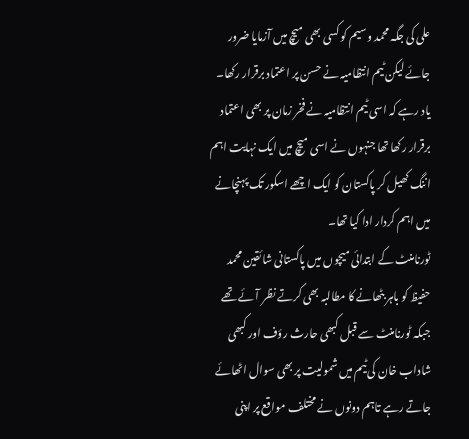علی کی جگہ محمد وسیم کو کسی بھی میچ میں آزمایا ضرور جائے لیکن ٹیم انتظامیہ نے حسن پر اعتماد برقرار رکھا۔
یاد رہے کہ اسی ٹیم انتظامیہ نے فخر زمان پر بھی اعتماد برقرار رکھا تھا جنہوں نے اسی میچ میں ایک نہایت اہم اننگ کھیل کر پاکستان کو ایک اچھے اسکور تک پہنچانے میں اہم کردار ادا کیا تھا۔
ٹورنامنٹ کے ابتدائی میچوں میں پاکستانی شائقین محمد حفیظ کو باہر بٹھانے کا مطالبہ بھی کرتے نظر آئے تھے جبکہ ٹورنامنٹ سے قبل کبھی حارث رؤف اور کبھی شاداب خان کی ٹیم میں شمولیت پر بھی سوال اٹھائے جاتے رہے تاہم دونوں نے مختلف مواقع پر اپنی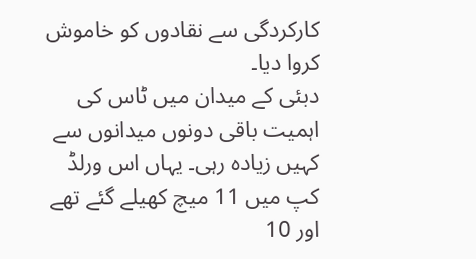کارکردگی سے نقادوں کو خاموش کروا دیا۔
دبئی کے میدان میں ٹاس کی اہمیت باقی دونوں میدانوں سے کہیں زیادہ رہی۔ یہاں اس ورلڈ کپ میں 11 میچ کھیلے گئے تھے اور 10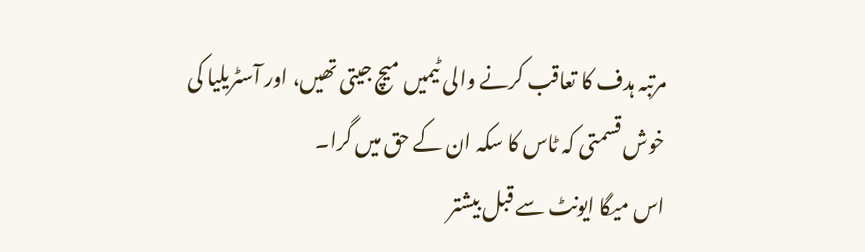مرتبہ ہدف کا تعاقب کرنے والی ٹیمیں میچ جیتی تھیں، اور آسٹریلیا کی خوش قسمتی کہ ٹاس کا سکہ ان کے حق میں گرا۔
اس میگا ایونٹ سے قبل بیشتر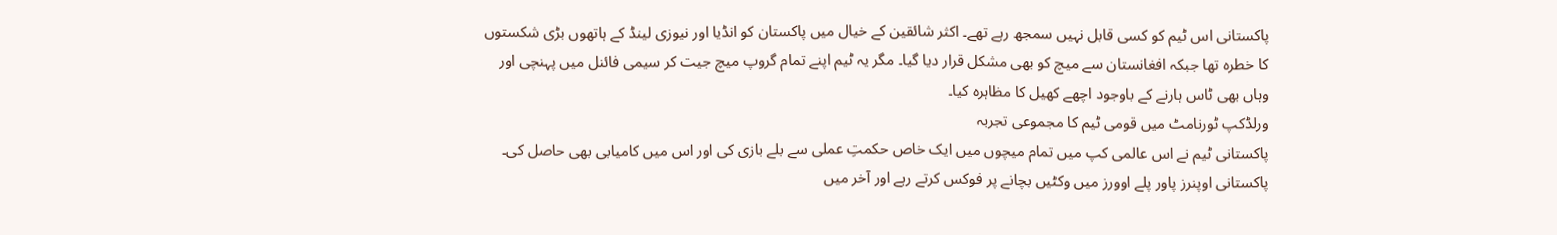پاکستانی اس ٹیم کو کسی قابل نہیں سمجھ رہے تھے۔ اکثر شائقین کے خیال میں پاکستان کو انڈیا اور نیوزی لینڈ کے ہاتھوں بڑی شکستوں کا خطرہ تھا جبکہ افغانستان سے میچ کو بھی مشکل قرار دیا گیا۔ مگر یہ ٹیم اپنے تمام گروپ میچ جیت کر سیمی فائنل میں پہنچی اور وہاں بھی ٹاس ہارنے کے باوجود اچھے کھیل کا مظاہرہ کیا۔
ورلڈکپ ٹورنامٹ میں قومی ٹیم کا مجموعی تجربہ
پاکستانی ٹیم نے اس عالمی کپ میں تمام میچوں میں ایک خاص حکمتِ عملی سے بلے بازی کی اور اس میں کامیابی بھی حاصل کی۔ پاکستانی اوپنرز پاور پلے اوورز میں وکٹیں بچانے پر فوکس کرتے رہے اور آخر میں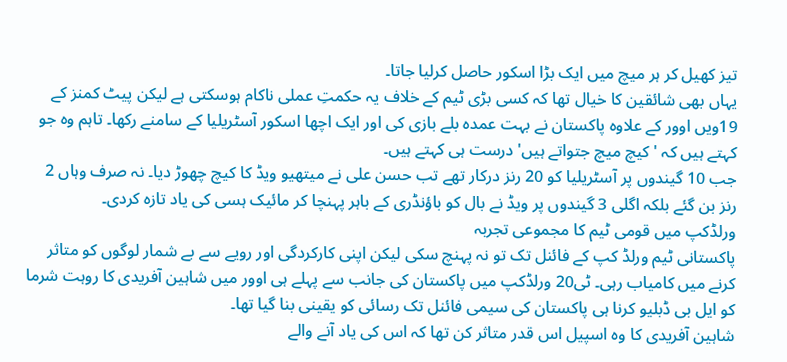تیز کھیل کر ہر میچ میں ایک بڑا اسکور حاصل کرلیا جاتا۔
یہاں بھی شائقین کا خیال تھا کہ کسی بڑی ٹیم کے خلاف یہ حکمتِ عملی ناکام ہوسکتی ہے لیکن پیٹ کمنز کے 19ویں اوور کے علاوہ پاکستان نے بہت عمدہ بلے بازی کی اور ایک اچھا اسکور آسٹریلیا کے سامنے رکھا۔ تاہم وہ جو کہتے ہیں کہ 'کیچ میچ جتواتے ہیں' درست ہی کہتے ہیں۔
جب 10 گیندوں پر آسٹریلیا کو 20 رنز درکار تھے تب حسن علی نے میتھیو ویڈ کا کیچ چھوڑ دیا۔ نہ صرف وہاں 2 رنز بن گئے بلکہ اگلی 3 گیندوں پر ویڈ نے بال کو باؤنڈری کے باہر پہنچا کر مائیک ہسی کی یاد تازہ کردی۔
ورلڈکپ میں قومی ٹیم کا مجموعی تجربہ
پاکستانی ٹیم ورلڈ کپ کے فائنل تک تو نہ پہنچ سکی لیکن اپنی کارکردگی اور رویے سے بے شمار لوگوں کو متاثر کرنے میں کامیاب رہی۔ ٹی20 ورلڈکپ میں پاکستان کی جانب سے پہلے ہی اوور میں شاہین آفریدی کا روہت شرما کو ایل بی ڈبلیو کرنا ہی پاکستان کی سیمی فائنل تک رسائی کو یقینی بنا گیا تھا۔
شاہین آفریدی کا وہ اسپیل اس قدر متاثر کن تھا کہ اس کی یاد آنے والے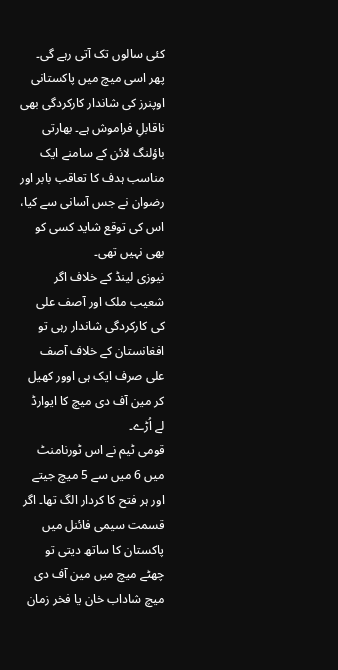کئی سالوں تک آتی رہے گی۔ پھر اسی میچ میں پاکستانی اوپنرز کی شاندار کارکردگی بھی ناقابلِ فراموش ہے۔ بھارتی باؤلنگ لائن کے سامنے ایک مناسب ہدف کا تعاقب بابر اور رضوان نے جس آسانی سے کیا، اس کی توقع شاید کسی کو بھی نہیں تھی۔
نیوزی لینڈ کے خلاف اگر شعیب ملک اور آصف علی کی کارکردگی شاندار رہی تو افغانستان کے خلاف آصف علی صرف ایک ہی اوور کھیل کر مین آف دی میچ کا ایوارڈ لے اُڑے۔
قومی ٹیم نے اس ٹورنامنٹ میں 6 میں سے 5 میچ جیتے اور ہر فتح کا کردار الگ تھا۔ اگر قسمت سیمی فائنل میں پاکستان کا ساتھ دیتی تو چھٹے میچ میں مین آف دی میچ شاداب خان یا فخر زمان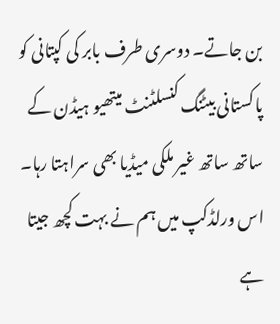بن جاتے۔ دوسری طرف بابر کی کپتانی کو پاکستانی بیٹنگ کنسلٹنٹ میتھیو ہیڈن کے ساتھ ساتھ غیر ملکی میڈیا بھی سراہتا رہا۔
اس ورلڈکپ میں ہم نے بہت کچھ جیتا ہے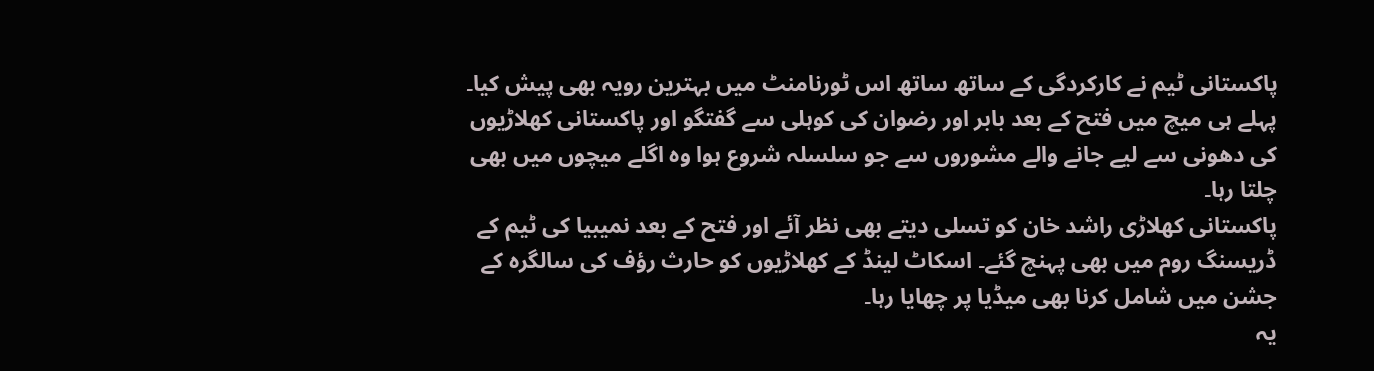پاکستانی ٹیم نے کارکردگی کے ساتھ ساتھ اس ٹورنامنٹ میں بہترین رویہ بھی پیش کیا۔ پہلے ہی میچ میں فتح کے بعد بابر اور رضوان کی کوہلی سے گفتگو اور پاکستانی کھلاڑیوں کی دھونی سے لیے جانے والے مشوروں سے جو سلسلہ شروع ہوا وہ اگلے میچوں میں بھی چلتا رہا۔
پاکستانی کھلاڑی راشد خان کو تسلی دیتے بھی نظر آئے اور فتح کے بعد نمیبیا کی ٹیم کے ڈریسنگ روم میں بھی پہنچ گئے۔ اسکاٹ لینڈ کے کھلاڑیوں کو حارث رؤف کی سالگرہ کے جشن میں شامل کرنا بھی میڈیا پر چھایا رہا۔
یہ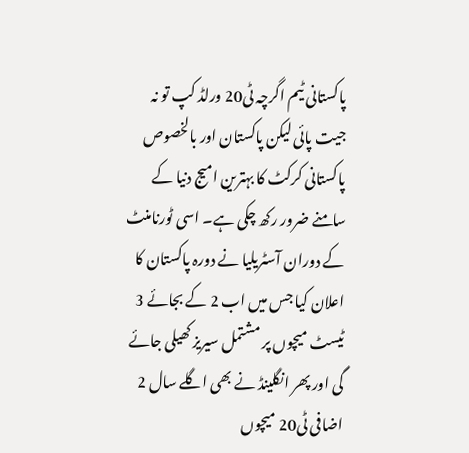پاکستانی ٹیم اگرچہ ٹی20 ورلڈ کپ تو نہ جیت پائی لیکن پاکستان اور بالخصوص پاکستانی کرکٹ کا بہترین امیج دنیا کے سامنے ضرور رکھ چکی ہے۔ اسی ٹورنامنٹ کے دوران آسٹریلیا نے دورہ پاکستان کا اعلان کیا جس میں اب 2 کے بجائے 3 ٹیسٹ میچوں پر مشتمل سیریز کھیلی جائے گی اور پھر انگلینڈ نے بھی اگلے سال 2 اضافی ٹی20 میچوں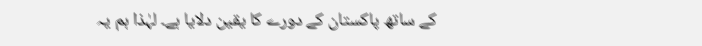کے ساتھ پاکستان کے دورے کا یقین دلایا ہے۔ لہٰذا ہم یہ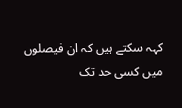کہہ سکتے ہیں کہ ان فیصلوں میں کسی حد تک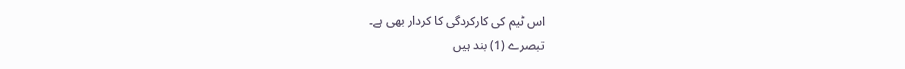اس ٹیم کی کارکردگی کا کردار بھی ہے۔
تبصرے (1) بند ہیں